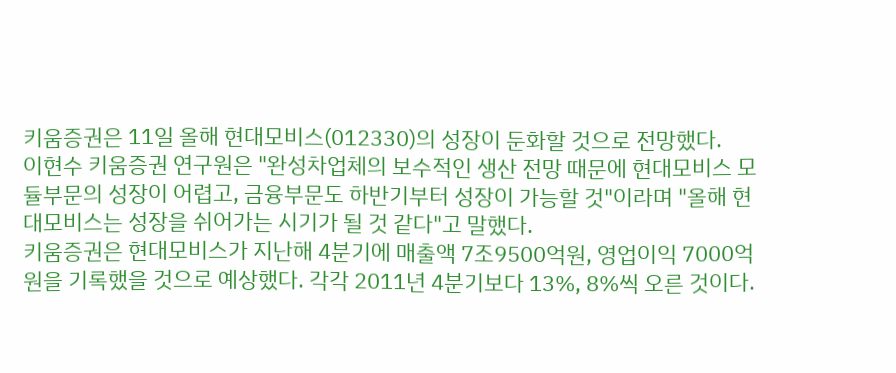키움증권은 11일 올해 현대모비스(012330)의 성장이 둔화할 것으로 전망했다.
이현수 키움증권 연구원은 "완성차업체의 보수적인 생산 전망 때문에 현대모비스 모듈부문의 성장이 어렵고, 금융부문도 하반기부터 성장이 가능할 것"이라며 "올해 현대모비스는 성장을 쉬어가는 시기가 될 것 같다"고 말했다.
키움증권은 현대모비스가 지난해 4분기에 매출액 7조9500억원, 영업이익 7000억원을 기록했을 것으로 예상했다. 각각 2011년 4분기보다 13%, 8%씩 오른 것이다.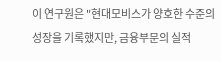이 연구원은 "현대모비스가 양호한 수준의 성장을 기록했지만, 금융부문의 실적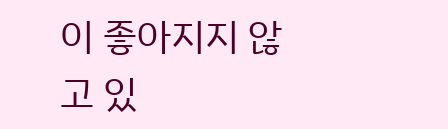이 좋아지지 않고 있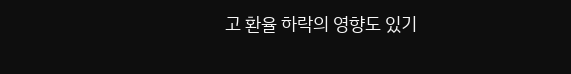고 환율 하락의 영향도 있기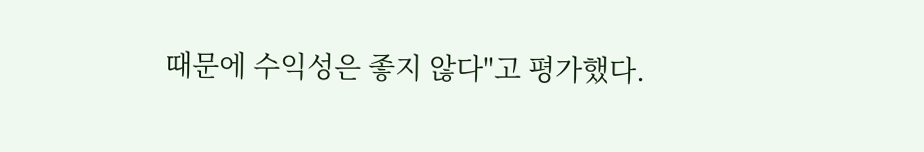때문에 수익성은 좋지 않다"고 평가했다.